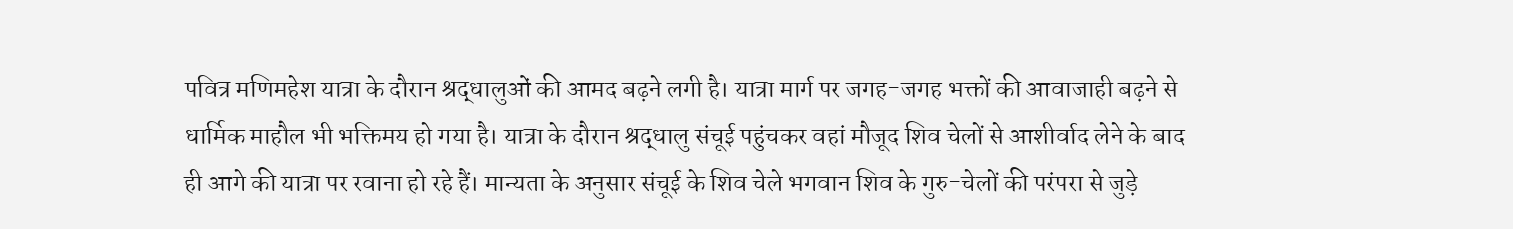पवित्र मणिमहेश यात्रा के दौरान श्रद्धालुओं की आमद बढ़ने लगी है। यात्रा मार्ग पर जगह-जगह भक्तों की आवाजाही बढ़ने से धार्मिक माहौल भी भक्तिमय हो गया है। यात्रा के दौरान श्रद्धालु संचूई पहुंचकर वहां मौजूद शिव चेलों से आशीर्वाद लेने के बाद ही आगे की यात्रा पर रवाना हो रहे हैं। मान्यता के अनुसार संचूई के शिव चेले भगवान शिव के गुरु-चेलों की परंपरा से जुड़े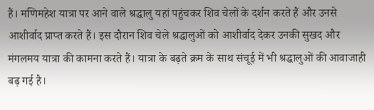हैं। मणिमहेश यात्रा पर आने वाले श्रद्धालु यहां पहुंचकर शिव चेलों के दर्शन करते हैं और उनसे आशीर्वाद प्राप्त करते हैं। इस दौरान शिव चेले श्रद्धालुओं को आशीर्वाद देकर उनकी सुखद और मंगलमय यात्रा की कामना करते हैं। यात्रा के बढ़ते क्रम के साथ संचूई में भी श्रद्धालुओं की आवाजाही बढ़ गई है।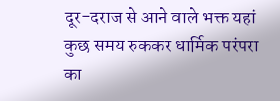दूर-दराज से आने वाले भक्त यहां कुछ समय रुककर धार्मिक परंपरा का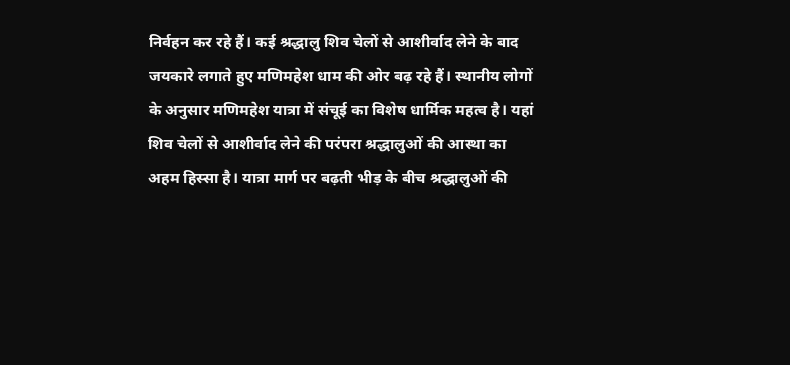निर्वहन कर रहे हैं। कई श्रद्धालु शिव चेलों से आशीर्वाद लेने के बाद जयकारे लगाते हुए मणिमहेश धाम की ओर बढ़ रहे हैं। स्थानीय लोगों के अनुसार मणिमहेश यात्रा में संचूई का विशेष धार्मिक महत्व है। यहां शिव चेलों से आशीर्वाद लेने की परंपरा श्रद्धालुओं की आस्था का अहम हिस्सा है। यात्रा मार्ग पर बढ़ती भीड़ के बीच श्रद्धालुओं की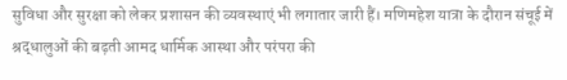सुविधा और सुरक्षा को लेकर प्रशासन की व्यवस्थाएं भी लगातार जारी हैं। मणिमहेश यात्रा के दौरान संचूई में श्रद्धालुओं की बढ़ती आमद धार्मिक आस्था और परंपरा की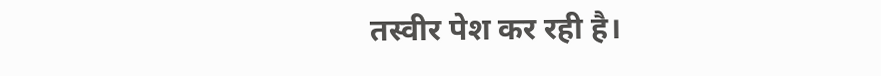तस्वीर पेश कर रही है।